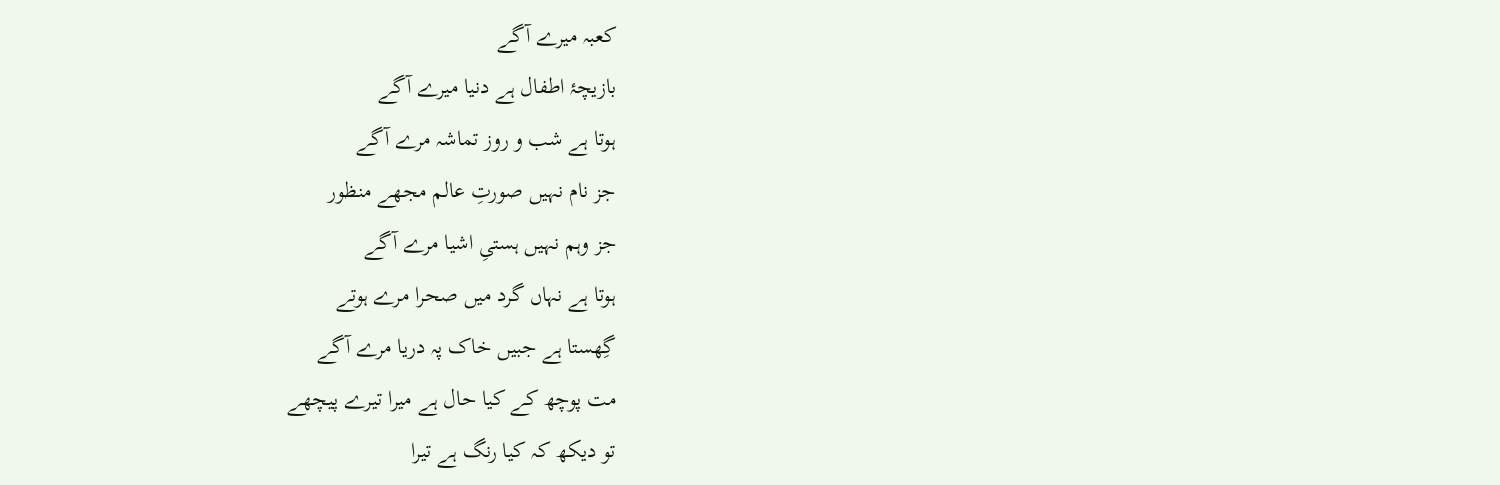کعبہ میرے آگے
بازیچۂ اطفال ہے دنیا میرے آگے
ہوتا ہے شب و روز تماشہ مرے آگے
جز نام نہیں صورتِ عالم مجھے منظور
جز وہم نہیں ہستیِ اشیا مرے آگے
ہوتا ہے نہاں گرد میں صحرا مرے ہوتے
گِھستا ہے جبیں خاک پہ دریا مرے آگے
مت پوچھ کے کیا حال ہے میرا تیرے پیچھے
تو دیکھ کہ کیا رنگ ہے تیرا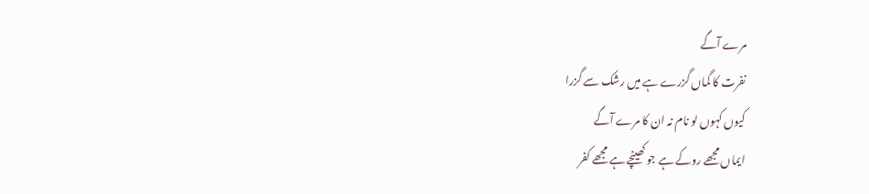مرے آگے
نفرت کا گماں گزرے ہے میں رشک سے گزرا
کیوں کہوں لو نام نہ ان کا مرے آگے
ایماں مجھے روکے ہے جو کھینچے ہے مجھے کفر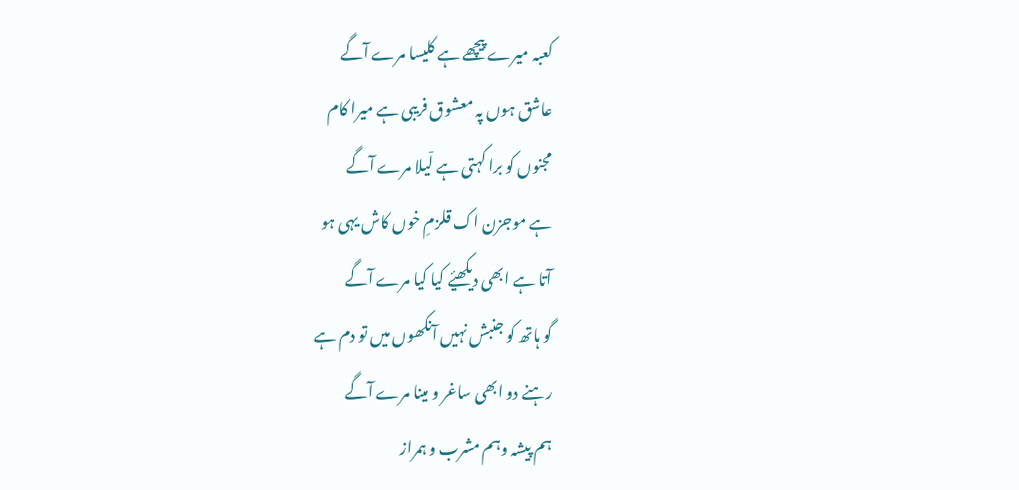کعبہ میرے پیچھے ہے کلیسا مرے آگے
عاشق ہوں پہ معشوق فریبی ہے میرا کام
مجنوں کو برا کہتی ہے لٙیلا مرے آگے
ہے موجزن اک قلزمِ خوں کاش یہی ہو
آتا ہے ابھی دیکھیٔے کیا کیا مرے آگے
گو ہاتھ کو جنبش نہیں آنکھوں میں تو دم ہے
رہنے دو ابھی ساغر و مینا مرے آگے
ہم پیشہ وہم مشرب و ہمراز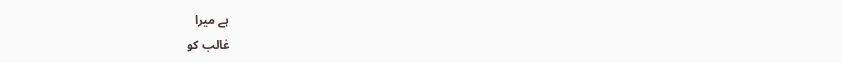ہے میرا
غالب کو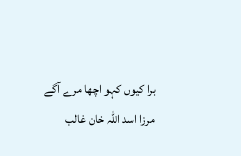برا کیوں کہو اچھا مرے آگے
مرزا اسد اللہ خان غالب